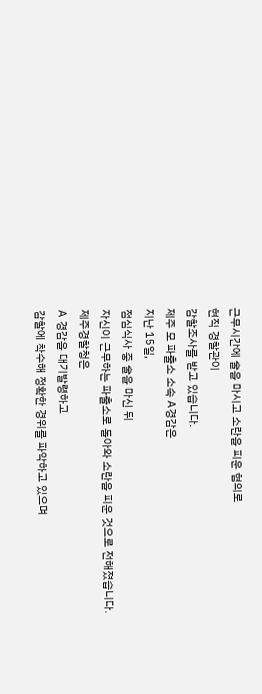근무시간에 술을 마시고 소란을 피운 혐의로
현직 경찰관이
감찰조사를 받고 있습니다.
제주 모 파출소 소속 A경감은
지난 15일,
점심식사 중 술을 마신 뒤
자신이 근무하는 파출소로 돌아와 소란을 피운 것으로 전해졌습니다.
제주경찰청은
A 경감을 대기발령하고
감찰에 착수해 정확한 경위를 파악하고 있으며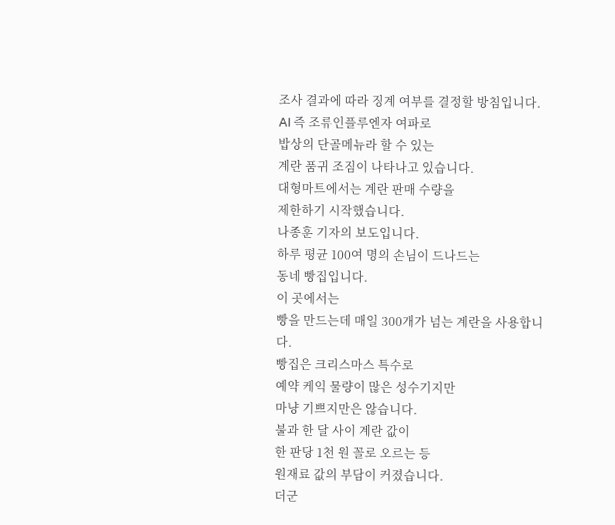조사 결과에 따라 징계 여부를 결정할 방침입니다.
AI 즉 조류인플루엔자 여파로
밥상의 단골메뉴라 할 수 있는
계란 품귀 조짐이 나타나고 있습니다.
대형마트에서는 계란 판매 수량을
제한하기 시작했습니다.
나종훈 기자의 보도입니다.
하루 평균 100여 명의 손님이 드나드는
동네 빵집입니다.
이 곳에서는
빵을 만드는데 매일 300개가 넘는 계란을 사용합니다.
빵집은 크리스마스 특수로
예약 케익 물량이 많은 성수기지만
마냥 기쁘지만은 않습니다.
불과 한 달 사이 계란 값이
한 판당 1천 원 꼴로 오르는 등
원재료 값의 부담이 커졌습니다.
더군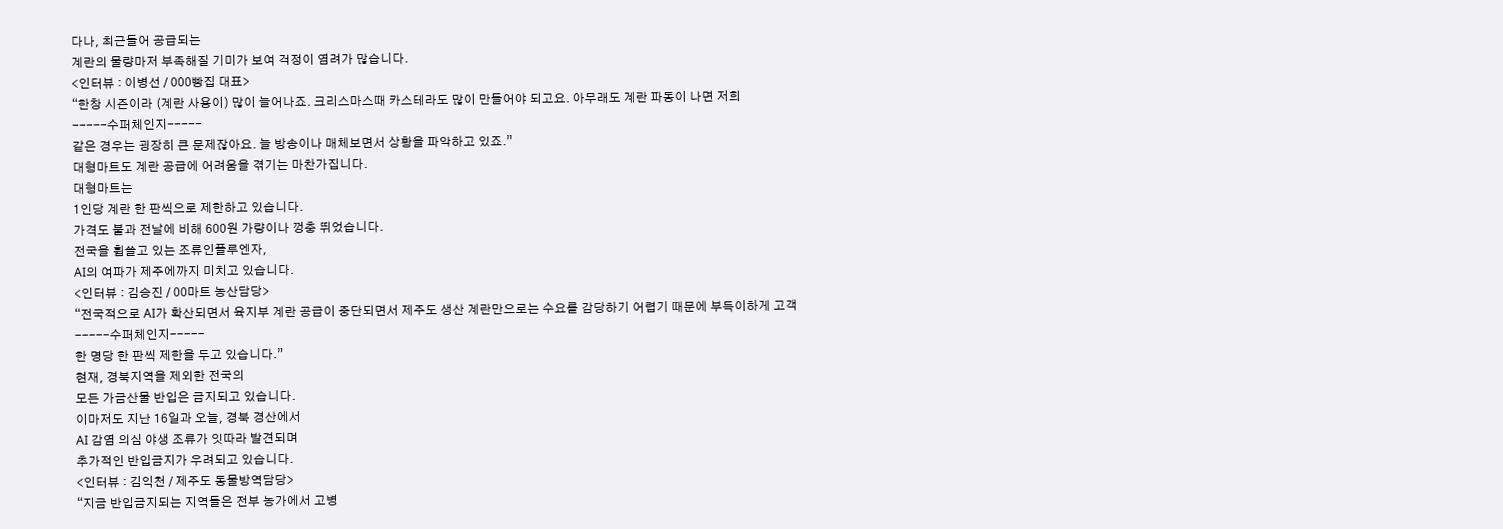다나, 최근들어 공급되는
계란의 물량마저 부족해질 기미가 보여 걱정이 염려가 많습니다.
<인터뷰 : 이병선 / 000빵집 대표>
“한창 시즌이라 (계란 사용이) 많이 늘어나죠. 크리스마스때 카스테라도 많이 만들어야 되고요. 아무래도 계란 파동이 나면 저희
-----수퍼체인지-----
같은 경우는 굉장히 큰 문제잖아요. 늘 방송이나 매체보면서 상황을 파악하고 있죠.”
대형마트도 계란 공급에 어려움을 겪기는 마찬가집니다.
대형마트는
1인당 계란 한 판씩으로 제한하고 있습니다.
가격도 불과 전날에 비해 600원 가량이나 껑충 뛰었습니다.
전국을 휩쓸고 있는 조류인플루엔자,
AI의 여파가 제주에까지 미치고 있습니다.
<인터뷰 : 김승진 / 00마트 농산담당>
“전국적으로 AI가 확산되면서 육지부 계란 공급이 중단되면서 제주도 생산 계란만으로는 수요를 감당하기 어렵기 때문에 부득이하게 고객
-----수퍼체인지-----
한 명당 한 판씩 제한을 두고 있습니다.”
현재, 경북지역을 제외한 전국의
모든 가금산물 반입은 금지되고 있습니다.
이마저도 지난 16일과 오늘, 경북 경산에서
AI 감염 의심 야생 조류가 잇따라 발견되며
추가적인 반입금지가 우려되고 있습니다.
<인터뷰 : 김익천 / 제주도 동물방역담당>
“지금 반입금지되는 지역들은 전부 농가에서 고병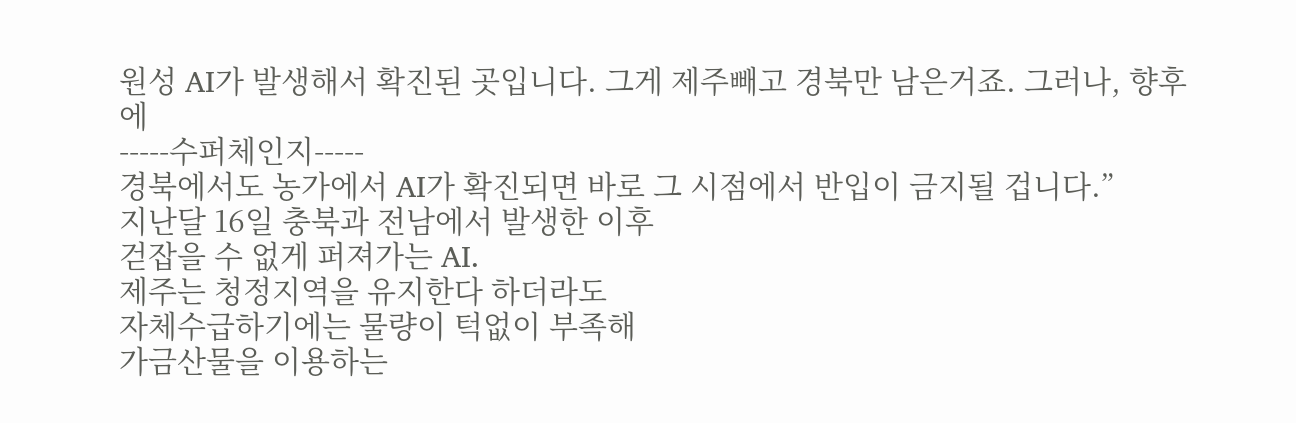원성 AI가 발생해서 확진된 곳입니다. 그게 제주빼고 경북만 남은거죠. 그러나, 향후에
-----수퍼체인지-----
경북에서도 농가에서 AI가 확진되면 바로 그 시점에서 반입이 금지될 겁니다.”
지난달 16일 충북과 전남에서 발생한 이후
걷잡을 수 없게 퍼져가는 AI.
제주는 청정지역을 유지한다 하더라도
자체수급하기에는 물량이 턱없이 부족해
가금산물을 이용하는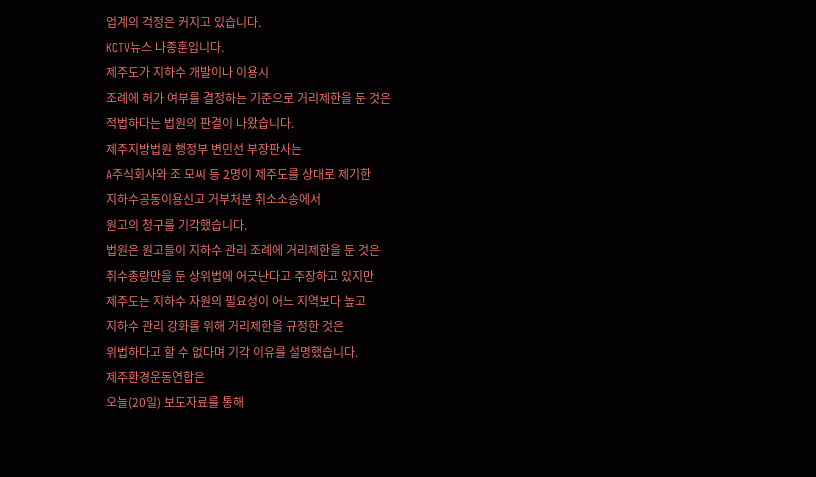업계의 걱정은 커지고 있습니다.
KCTV뉴스 나종훈입니다.
제주도가 지하수 개발이나 이용시
조례에 허가 여부를 결정하는 기준으로 거리제한을 둔 것은
적법하다는 법원의 판결이 나왔습니다.
제주지방법원 행정부 변민선 부장판사는
A주식회사와 조 모씨 등 2명이 제주도를 상대로 제기한
지하수공동이용신고 거부처분 취소소송에서
원고의 청구를 기각했습니다.
법원은 원고들이 지하수 관리 조례에 거리제한을 둔 것은
취수총량만을 둔 상위법에 어긋난다고 주장하고 있지만
제주도는 지하수 자원의 필요성이 어느 지역보다 높고
지하수 관리 강화를 위해 거리제한을 규정한 것은
위법하다고 할 수 없다며 기각 이유를 설명했습니다.
제주환경운동연합은
오늘(20일) 보도자료를 통해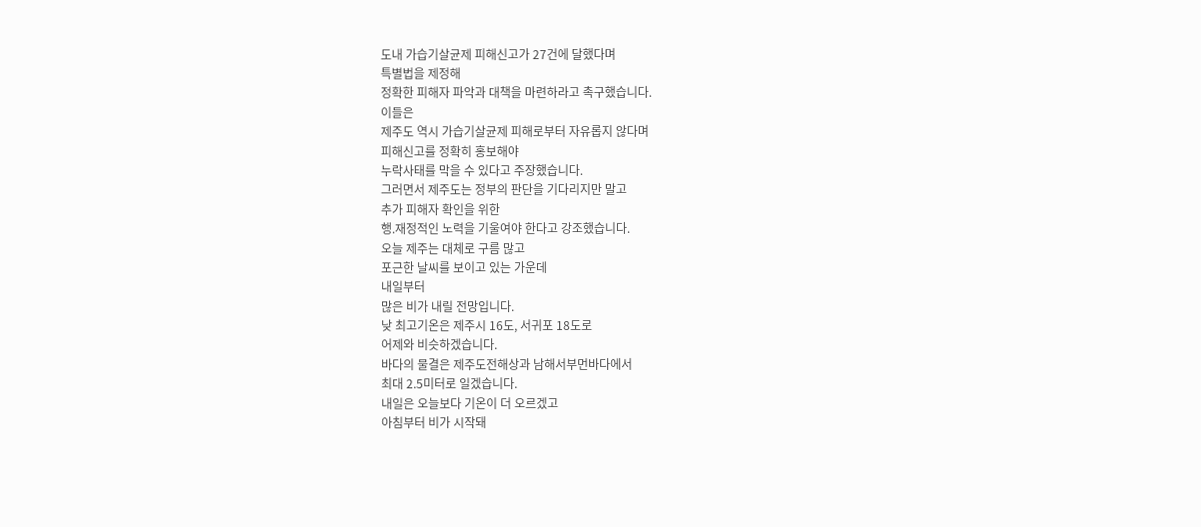도내 가습기살균제 피해신고가 27건에 달했다며
특별법을 제정해
정확한 피해자 파악과 대책을 마련하라고 촉구했습니다.
이들은
제주도 역시 가습기살균제 피해로부터 자유롭지 않다며
피해신고를 정확히 홍보해야
누락사태를 막을 수 있다고 주장했습니다.
그러면서 제주도는 정부의 판단을 기다리지만 말고
추가 피해자 확인을 위한
행.재정적인 노력을 기울여야 한다고 강조했습니다.
오늘 제주는 대체로 구름 많고
포근한 날씨를 보이고 있는 가운데
내일부터
많은 비가 내릴 전망입니다.
낮 최고기온은 제주시 16도, 서귀포 18도로
어제와 비슷하겠습니다.
바다의 물결은 제주도전해상과 남해서부먼바다에서
최대 2.5미터로 일겠습니다.
내일은 오늘보다 기온이 더 오르겠고
아침부터 비가 시작돼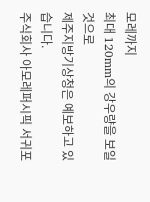모레까지
최대 120mm의 강우량을 보일 것으로
제주지방기상청은 예보하고 있습니다.
주식회사 아모레퍼시픽 서귀포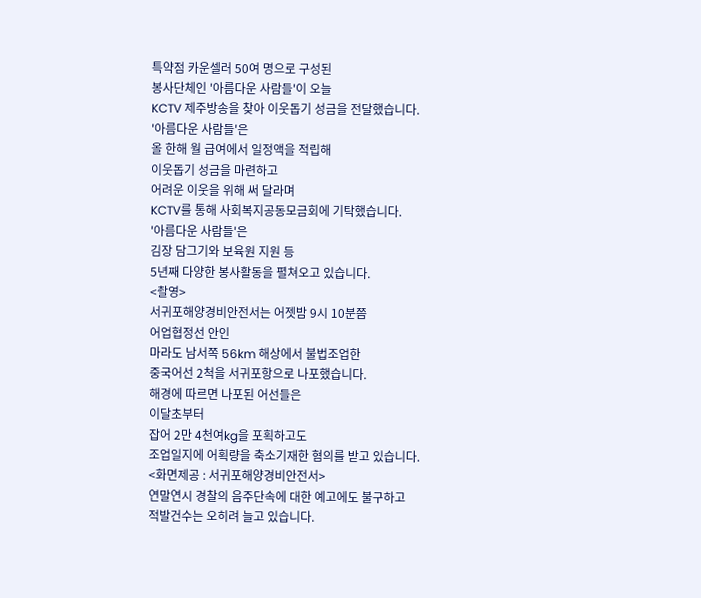특약점 카운셀러 50여 명으로 구성된
봉사단체인 '아름다운 사람들'이 오늘
KCTV 제주방송을 찾아 이웃돕기 성금을 전달했습니다.
'아름다운 사람들'은
올 한해 월 급여에서 일정액을 적립해
이웃돕기 성금을 마련하고
어려운 이웃을 위해 써 달라며
KCTV를 통해 사회복지공동모금회에 기탁했습니다.
'아름다운 사람들'은
김장 담그기와 보육원 지원 등
5년째 다양한 봉사활동을 펼쳐오고 있습니다.
<촬영>
서귀포해양경비안전서는 어젯밤 9시 10분쯤
어업협정선 안인
마라도 남서쪽 56km 해상에서 불법조업한
중국어선 2척을 서귀포항으로 나포했습니다.
해경에 따르면 나포된 어선들은
이달초부터
잡어 2만 4천여kg을 포획하고도
조업일지에 어획량을 축소기재한 혐의를 받고 있습니다.
<화면제공 : 서귀포해양경비안전서>
연말연시 경찰의 음주단속에 대한 예고에도 불구하고
적발건수는 오히려 늘고 있습니다.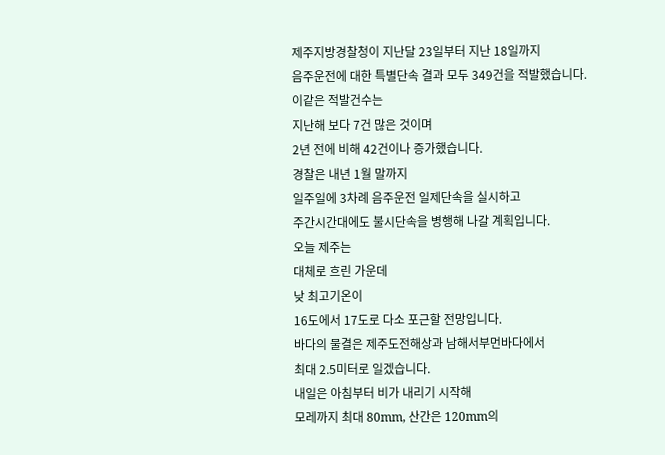제주지방경찰청이 지난달 23일부터 지난 18일까지
음주운전에 대한 특별단속 결과 모두 349건을 적발했습니다.
이같은 적발건수는
지난해 보다 7건 많은 것이며
2년 전에 비해 42건이나 증가했습니다.
경찰은 내년 1월 말까지
일주일에 3차례 음주운전 일제단속을 실시하고
주간시간대에도 불시단속을 병행해 나갈 계획입니다.
오늘 제주는
대체로 흐린 가운데
낮 최고기온이
16도에서 17도로 다소 포근할 전망입니다.
바다의 물결은 제주도전해상과 남해서부먼바다에서
최대 2.5미터로 일겠습니다.
내일은 아침부터 비가 내리기 시작해
모레까지 최대 80mm, 산간은 120mm의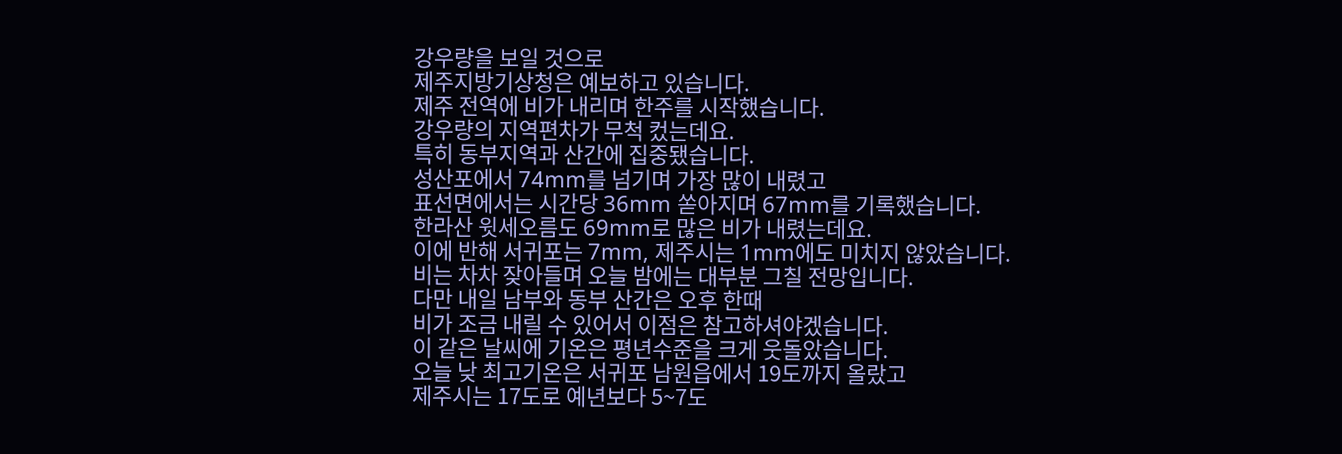강우량을 보일 것으로
제주지방기상청은 예보하고 있습니다.
제주 전역에 비가 내리며 한주를 시작했습니다.
강우량의 지역편차가 무척 컸는데요.
특히 동부지역과 산간에 집중됐습니다.
성산포에서 74mm를 넘기며 가장 많이 내렸고
표선면에서는 시간당 36mm 쏟아지며 67mm를 기록했습니다.
한라산 윗세오름도 69mm로 많은 비가 내렸는데요.
이에 반해 서귀포는 7mm, 제주시는 1mm에도 미치지 않았습니다.
비는 차차 잦아들며 오늘 밤에는 대부분 그칠 전망입니다.
다만 내일 남부와 동부 산간은 오후 한때
비가 조금 내릴 수 있어서 이점은 참고하셔야겠습니다.
이 같은 날씨에 기온은 평년수준을 크게 웃돌았습니다.
오늘 낮 최고기온은 서귀포 남원읍에서 19도까지 올랐고
제주시는 17도로 예년보다 5~7도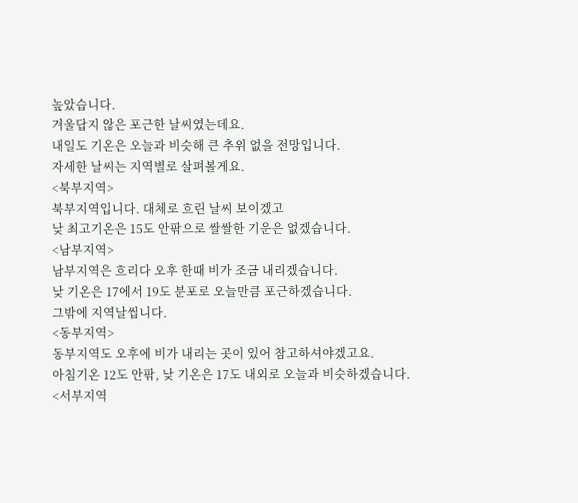높았습니다.
겨울답지 않은 포근한 날씨였는데요.
내일도 기온은 오늘과 비슷해 큰 추위 없을 전망입니다.
자세한 날씨는 지역별로 살펴볼게요.
<북부지역>
북부지역입니다. 대체로 흐린 날씨 보이겠고
낮 최고기온은 15도 안팎으로 쌀쌀한 기운은 없겠습니다.
<남부지역>
남부지역은 흐리다 오후 한때 비가 조금 내리겠습니다.
낮 기온은 17에서 19도 분포로 오늘만큼 포근하겠습니다.
그밖에 지역날씹니다.
<동부지역>
동부지역도 오후에 비가 내리는 곳이 있어 참고하셔야겠고요.
아침기온 12도 안팎, 낮 기온은 17도 내외로 오늘과 비슷하겠습니다.
<서부지역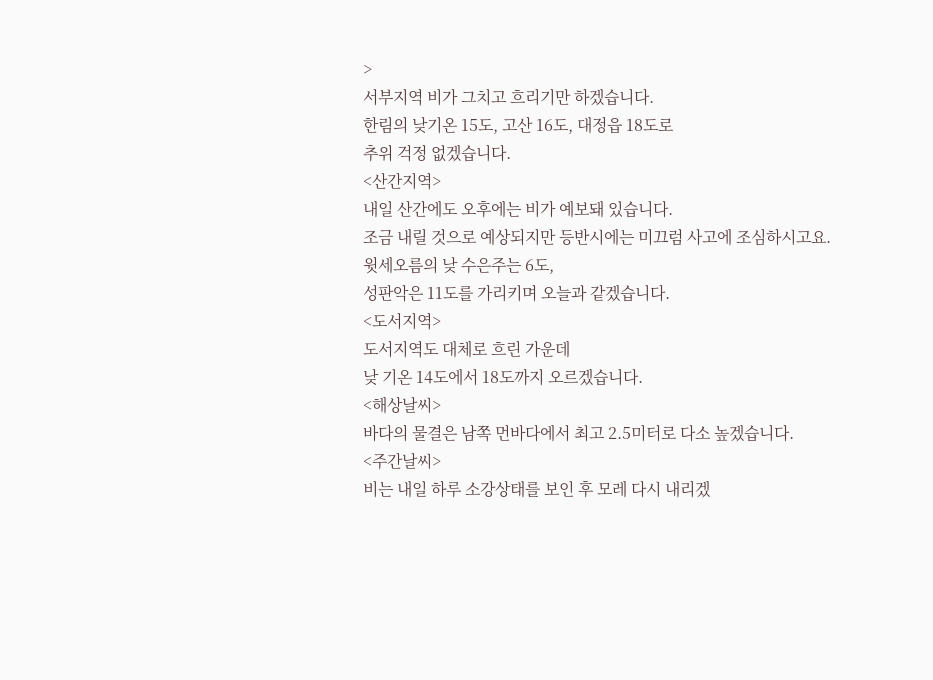>
서부지역 비가 그치고 흐리기만 하겠습니다.
한림의 낮기온 15도, 고산 16도, 대정읍 18도로
추위 걱정 없겠습니다.
<산간지역>
내일 산간에도 오후에는 비가 예보돼 있습니다.
조금 내릴 것으로 예상되지만 등반시에는 미끄럼 사고에 조심하시고요.
윗세오름의 낮 수은주는 6도,
성판악은 11도를 가리키며 오늘과 같겠습니다.
<도서지역>
도서지역도 대체로 흐린 가운데
낮 기온 14도에서 18도까지 오르겠습니다.
<해상날씨>
바다의 물결은 남쪽 먼바다에서 최고 2.5미터로 다소 높겠습니다.
<주간날씨>
비는 내일 하루 소강상태를 보인 후 모레 다시 내리겠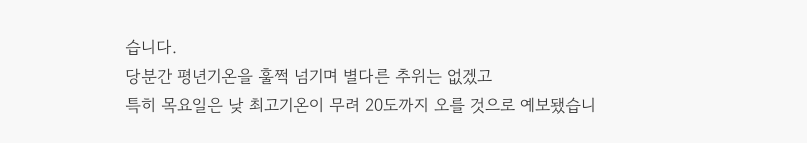습니다.
당분간 평년기온을 훌쩍 넘기며 별다른 추위는 없겠고
특히 목요일은 낮 최고기온이 무려 20도까지 오를 것으로 예보됐습니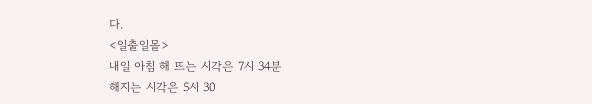다.
<일출일몰>
내일 아침 해 뜨는 시각은 7시 34분
해지는 시각은 5시 30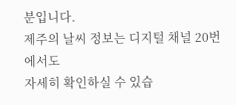분입니다.
제주의 날씨 정보는 디지털 채널 20번에서도
자세히 확인하실 수 있습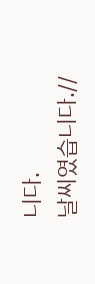니다.
날씨였습니다.//